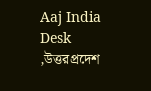Aaj India Desk ,উত্তরপ্রদেশ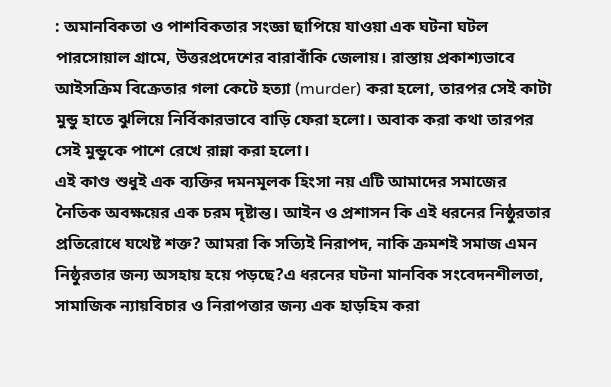: অমানবিকতা ও পাশবিকতার সংজ্ঞা ছাপিয়ে যাওয়া এক ঘটনা ঘটল পারসোয়াল গ্রামে, উত্তরপ্রদেশের বারাবাঁকি জেলায়। রাস্তায় প্রকাশ্যভাবে আইসক্রিম বিক্রেতার গলা কেটে হত্যা (murder) করা হলো, তারপর সেই কাটা মুন্ডু হাতে ঝুলিয়ে নির্বিকারভাবে বাড়ি ফেরা হলো। অবাক করা কথা তারপর সেই মুন্ডুকে পাশে রেখে রান্না করা হলো।
এই কাণ্ড শুধুই এক ব্যক্তির দমনমূলক হিংসা নয় এটি আমাদের সমাজের নৈতিক অবক্ষয়ের এক চরম দৃষ্টান্ত। আইন ও প্রশাসন কি এই ধরনের নিষ্ঠুরতার প্রতিরোধে যথেষ্ট শক্ত? আমরা কি সত্যিই নিরাপদ, নাকি ক্রমশই সমাজ এমন নিষ্ঠুরতার জন্য অসহায় হয়ে পড়ছে?এ ধরনের ঘটনা মানবিক সংবেদনশীলতা, সামাজিক ন্যায়বিচার ও নিরাপত্তার জন্য এক হাড়হিম করা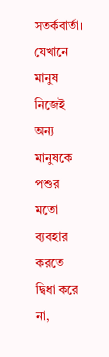সতর্কবার্তা। যেখানে মানুষ নিজেই অন্য মানুষকে পশুর মতো ব্যবহার করতে দ্বিধা করে না,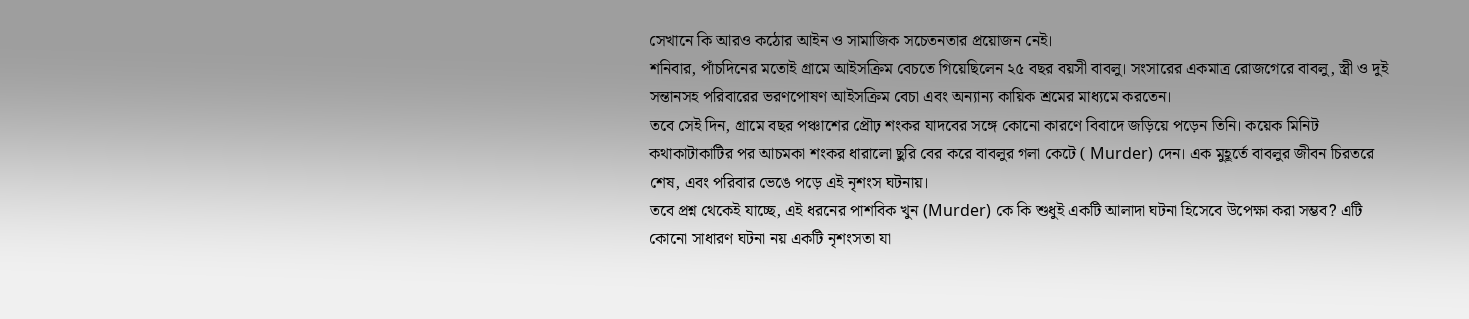সেখানে কি আরও কঠোর আইন ও সামাজিক সচেতনতার প্রয়োজন নেই।
শনিবার, পাঁচদিনের মতোই গ্রামে আইসক্রিম বেচতে গিয়েছিলেন ২৫ বছর বয়সী বাবলু। সংসারের একমাত্র রোজগেরে বাবলু, স্ত্রী ও দুই সন্তানসহ পরিবারের ভরণপোষণ আইসক্রিম বেচা এবং অন্যান্য কায়িক শ্রমের মাধ্যমে করতেন।
তবে সেই দিন, গ্রামে বছর পঞ্চাশের প্রৌঢ় শংকর যাদবের সঙ্গে কোনো কারণে বিবাদে জড়িয়ে পড়েন তিনি। কয়েক মিনিট কথাকাটাকাটির পর আচমকা শংকর ধারালো ছুরি বের করে বাবলুর গলা কেটে ( Murder) দেন। এক মুহূর্তে বাবলুর জীবন চিরতরে শেষ, এবং পরিবার ভেঙে পড়ে এই নৃশংস ঘটনায়।
তবে প্রশ্ন থেকেই যাচ্ছে, এই ধরনের পাশবিক খুন (Murder) কে কি শুধুই একটি আলাদা ঘটনা হিসেবে উপেক্ষা করা সম্ভব? এটি কোনো সাধারণ ঘটনা নয় একটি নৃশংসতা যা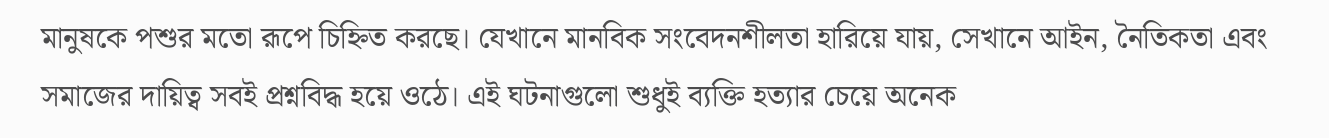মানুষকে পশুর মতো রূপে চিহ্নিত করছে। যেখানে মানবিক সংবেদনশীলতা হারিয়ে যায়, সেখানে আইন, নৈতিকতা এবং সমাজের দায়িত্ব সবই প্রশ্নবিদ্ধ হয়ে ওঠে। এই ঘটনাগুলো শুধুই ব্যক্তি হত্যার চেয়ে অনেক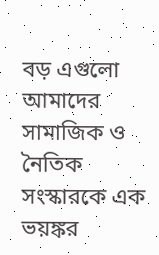বড় এগুলো আমাদের সামাজিক ও নৈতিক সংস্কারকে এক ভয়ঙ্কর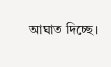আঘাত দিচ্ছে।